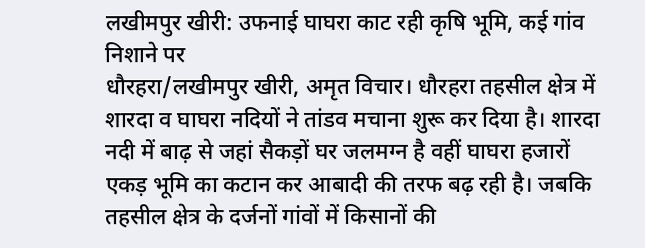लखीमपुर खीरी: उफनाई घाघरा काट रही कृषि भूमि, कई गांव निशाने पर
धौरहरा/लखीमपुर खीरी, अमृत विचार। धौरहरा तहसील क्षेत्र में शारदा व घाघरा नदियों ने तांडव मचाना शुरू कर दिया है। शारदा नदी में बाढ़ से जहां सैकड़ों घर जलमग्न है वहीं घाघरा हजारों एकड़ भूमि का कटान कर आबादी की तरफ बढ़ रही है। जबकि तहसील क्षेत्र के दर्जनों गांवों में किसानों की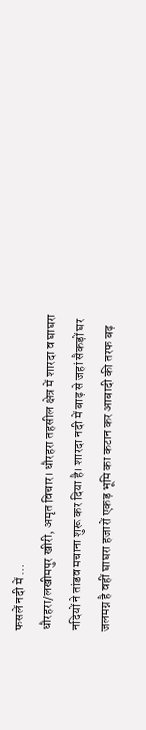फसलें नदी में …
धौरहरा/लखीमपुर खीरी, अमृत विचार। धौरहरा तहसील क्षेत्र में शारदा व घाघरा नदियों ने तांडव मचाना शुरू कर दिया है। शारदा नदी में बाढ़ से जहां सैकड़ों घर जलमग्न है वहीं घाघरा हजारों एकड़ भूमि का कटान कर आबादी की तरफ बढ़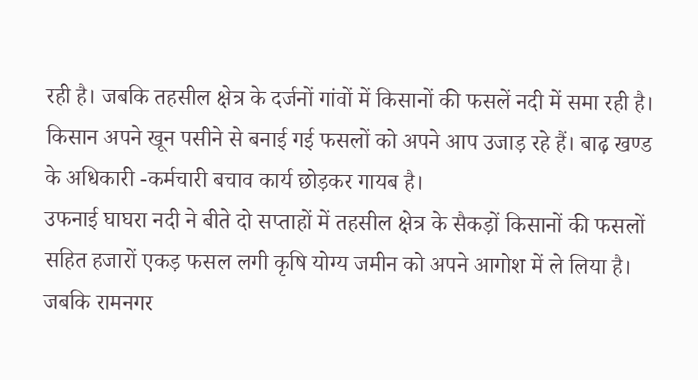रही है। जबकि तहसील क्षेत्र के दर्जनों गांवों में किसानों की फसलें नदी में समा रही है। किसान अपने खून पसीने से बनाई गई फसलों को अपने आप उजाड़ रहे हैं। बाढ़ खण्ड के अधिकारी -कर्मचारी बचाव कार्य छोड़कर गायब है।
उफनाई घाघरा नदी ने बीते दो सप्ताहों में तहसील क्षेत्र के सैकड़ों किसानों की फसलों सहित हजारों एकड़ फसल लगी कृषि योग्य जमीन को अपने आगोश में ले लिया है। जबकि रामनगर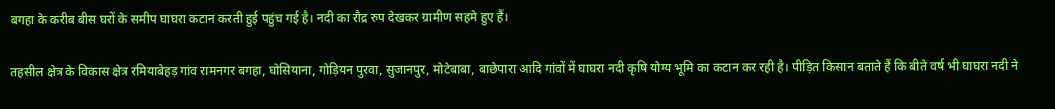बगहा के करीब बीस घरों के समीप घाघरा कटान करती हुई पहुंच गई है। नदी का रौद्र रुप देखकर ग्रामीण सहमे हुए हैं।

तहसील क्षेत्र के विकास क्षेत्र रमियाबेहड़ गांव रामनगर बगहा, घोसियाना, गोड़ियन पुरवा, सुजानपुर, मोटेबाबा, बाछेपारा आदि गांवों में घाघरा नदी कृषि योग्य भूमि का कटान कर रही है। पीड़ित किसान बताते हैं कि बीते वर्ष भी घाघरा नदी ने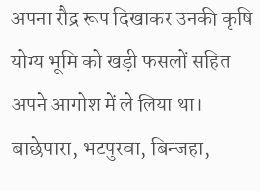अपना रौद्र रूप दिखाकर उनकी कृषि योग्य भूमि को खड़ी फसलों सहित अपने आगोश में ले लिया था।
बाछेपारा, भटपुरवा, बिन्जहा,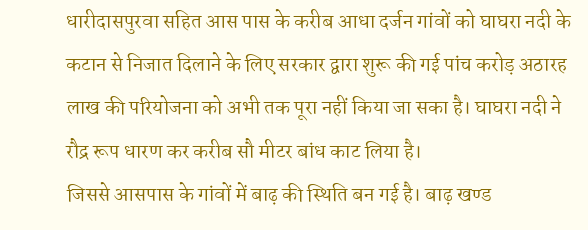धारीदासपुरवा सहित आस पास के करीब आधा दर्जन गांवों को घाघरा नदी के कटान से निजात दिलाने के लिए सरकार द्वारा शुरू की गई पांच करोड़ अठारह लाख की परियोजना को अभी तक पूरा नहीं किया जा सका है। घाघरा नदी ने रौद्र रूप धारण कर करीब सौ मीटर बांध काट लिया है।
जिससे आसपास के गांवों में बाढ़ की स्थिति बन गई है। बाढ़ खण्ड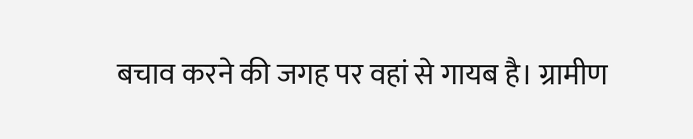बचाव करने की जगह पर वहां से गायब है। ग्रामीण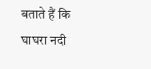बताते हैं कि घाघरा नदी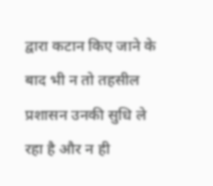द्वारा कटान किए जाने के बाद भी न तो तहसील प्रशासन उनकी सुधि ले रहा है और न ही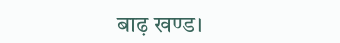बाढ़ खण्ड।